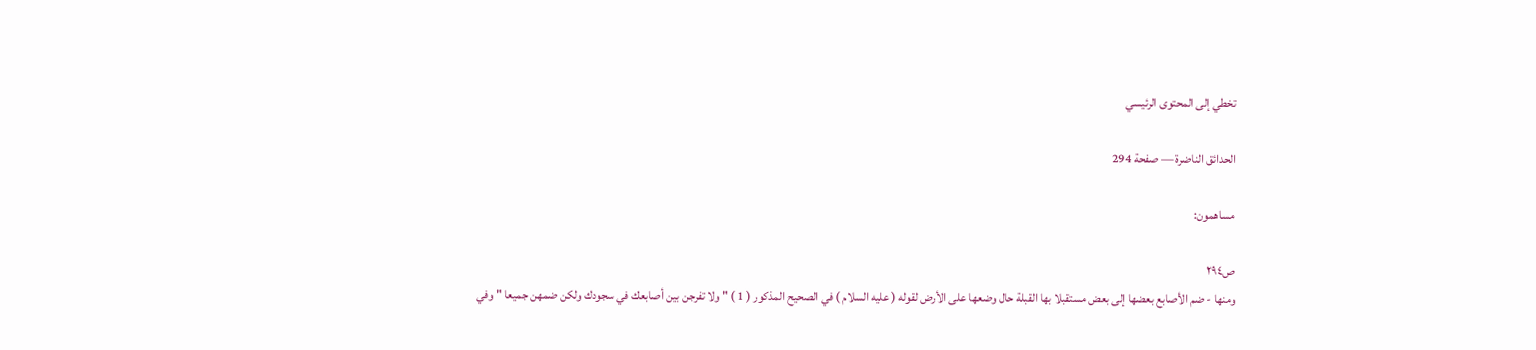تخطي إلى المحتوى الرئيسي

الحدائق الناضرة — صفحة 294

مساهمون:

ص٢٩٤
ومنها - ضم الأصابع بعضها إلى بعض مستقبلا بها القبلة حال وضعها على الأرض لقوله ( عليه السلام ) في الصحيح المذكور ( 1 ) " ولا تفرجن بين أصابعك في سجودك ولكن ضمهن جميعا " وفي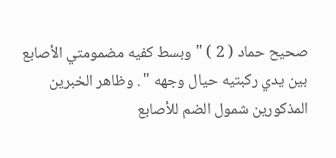صحيح حماد ( 2 ) " وبسط كفيه مضمومتي الأصابع بين يدي ركبتيه حيال وجهه " . وظاهر الخبرين المذكورين شمول الضم للأصابع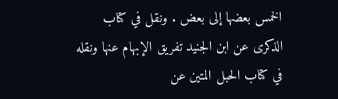الخمس بعضها إلى بعض . ونقل في كتاب الذكرى عن ابن الجنيد تفريق الإبهام عنها ونقله في كتاب الحبل المتين عن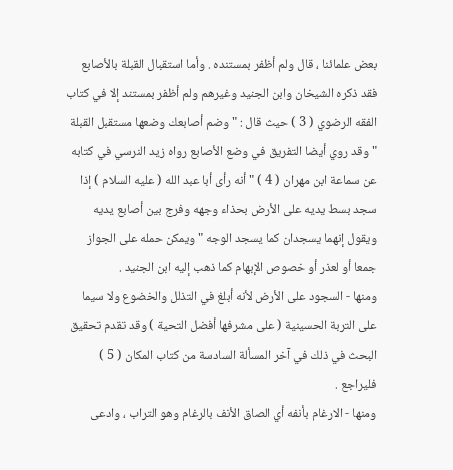بعض علمائنا ، قال ولم أظفر بمستنده . وأما استقبال القبلة بالأصابع فقد ذكره الشيخان وابن الجنيد وغيرهم ولم أظفر بمستند إلا في كتاب الفقه الرضوي ( 3 ) حيث قال : " وضم أصابعك وضعها مستقبل القبلة " وقد روي أيضا التفريق في وضع الأصابع رواه زيد النرسي في كتابه عن سماعة ابن مهران ( 4 ) " أنه رأى أبا عبد الله ( عليه السلام ) إذا سجد بسط يديه على الأرض بحذاء وجهه وفرج بين أصابع يديه ويقول إنهما يسجدان كما يسجد الوجه " ويمكن حمله على الجواز جمعا أو لعذر أو خصوص الإبهام كما ذهب إليه ابن الجنيد .
ومنها - السجود على الأرض لأنه أبلغ في التذلل والخضوع ولا سيما على التربة الحسينية ( على مشرفها أفضل التحية ) وقد تقدم تحقيق البحث في ذلك في آخر المسألة السادسة من كتاب المكان ( 5 ) فليراجع .
ومنها - الارغام بأنفه أي الصاق الأنف بالرغام وهو التراب ، وادعى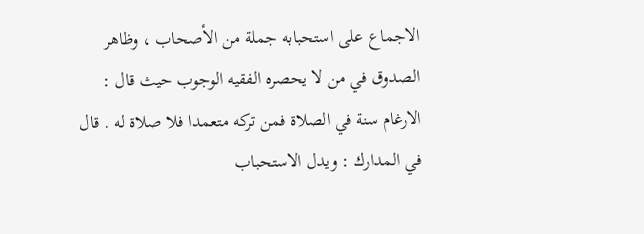الاجماع على استحبابه جملة من الأصحاب ، وظاهر الصدوق في من لا يحصره الفقيه الوجوب حيث قال : الارغام سنة في الصلاة فمن تركه متعمدا فلا صلاة له . قال في المدارك : ويدل الاستحباب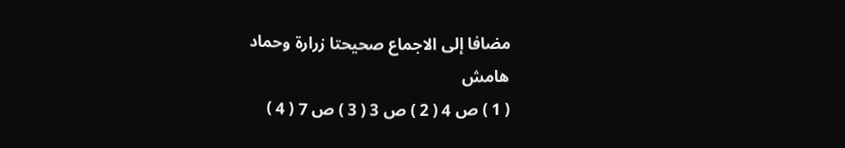مضافا إلى الاجماع صحيحتا زرارة وحماد
هامش
( 1 ) ص 4 ( 2 ) ص 3 ( 3 ) ص 7 ( 4 )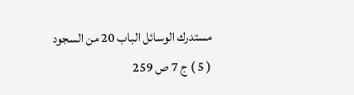مستدرك الوسائل الباب 20 من السجود ( 5 ) ج 7 ص 259